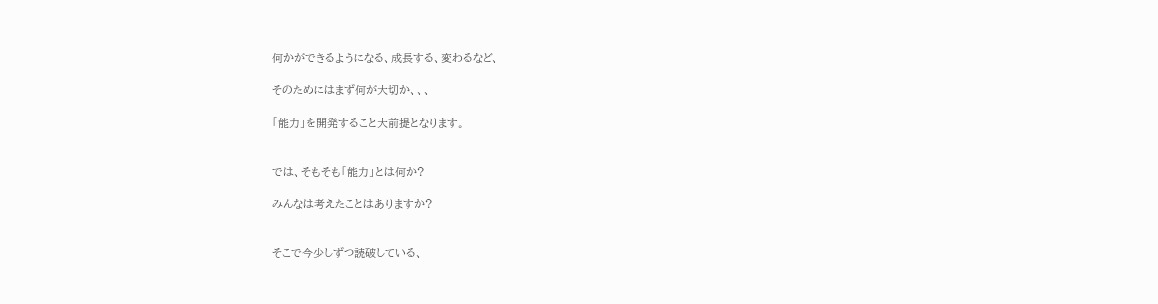何かができるようになる、成長する、変わるなど、

そのためにはまず何が大切か、、、

「能力」を開発すること大前提となります。


では、そもそも「能力」とは何か?

みんなは考えたことはありますか?


そこで今少しずつ読破している、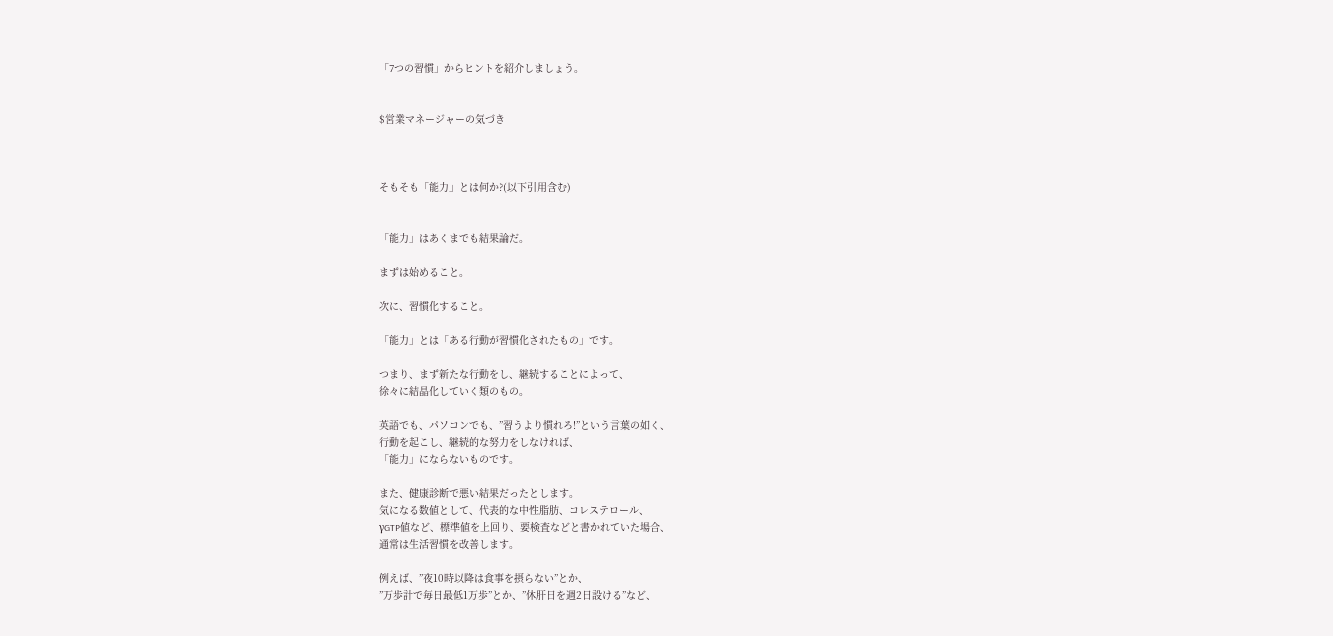「7つの習慣」からヒントを紹介しましょう。


$営業マネージャーの気づき



そもそも「能力」とは何か?(以下引用含む)


「能力」はあくまでも結果論だ。

まずは始めること。

次に、習慣化すること。

「能力」とは「ある行動が習慣化されたもの」です。

つまり、まず新たな行動をし、継続することによって、
徐々に結晶化していく類のもの。

英語でも、パソコンでも、”習うより慣れろ!”という言葉の如く、
行動を起こし、継続的な努力をしなければ、
「能力」にならないものです。

また、健康診断で悪い結果だったとします。
気になる数値として、代表的な中性脂肪、コレステロール、
γGTP値など、標準値を上回り、要検査などと書かれていた場合、
通常は生活習慣を改善します。

例えば、”夜10時以降は食事を摂らない”とか、
”万歩計で毎日最低1万歩”とか、”休肝日を週2日設ける”など、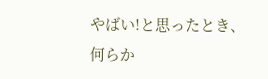やばい!と思ったとき、
何らか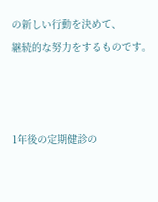の新しい行動を決めて、
継続的な努力をするものです。



1年後の定期健診の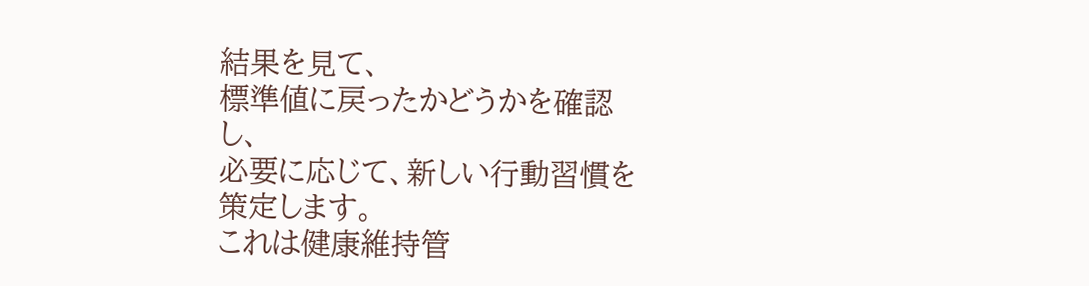結果を見て、
標準値に戻ったかどうかを確認し、
必要に応じて、新しい行動習慣を策定します。
これは健康維持管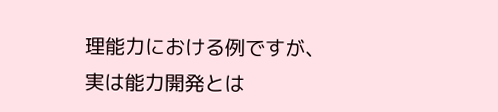理能力における例ですが、
実は能力開発とは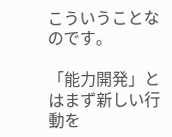こういうことなのです。

「能力開発」とはまず新しい行動を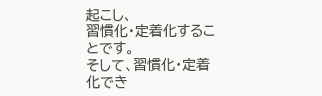起こし、
習慣化・定着化することです。
そして、習慣化・定着化でき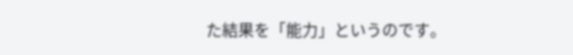た結果を「能力」というのです。